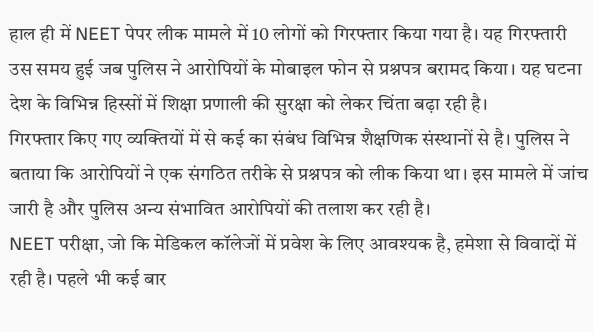हाल ही में NEET पेपर लीक मामले में 10 लोगों को गिरफ्तार किया गया है। यह गिरफ्तारी उस समय हुई जब पुलिस ने आरोपियों के मोबाइल फोन से प्रश्नपत्र बरामद किया। यह घटना देश के विभिन्न हिस्सों में शिक्षा प्रणाली की सुरक्षा को लेकर चिंता बढ़ा रही है।
गिरफ्तार किए गए व्यक्तियों में से कई का संबंध विभिन्न शैक्षणिक संस्थानों से है। पुलिस ने बताया कि आरोपियों ने एक संगठित तरीके से प्रश्नपत्र को लीक किया था। इस मामले में जांच जारी है और पुलिस अन्य संभावित आरोपियों की तलाश कर रही है।
NEET परीक्षा, जो कि मेडिकल कॉलेजों में प्रवेश के लिए आवश्यक है, हमेशा से विवादों में रही है। पहले भी कई बार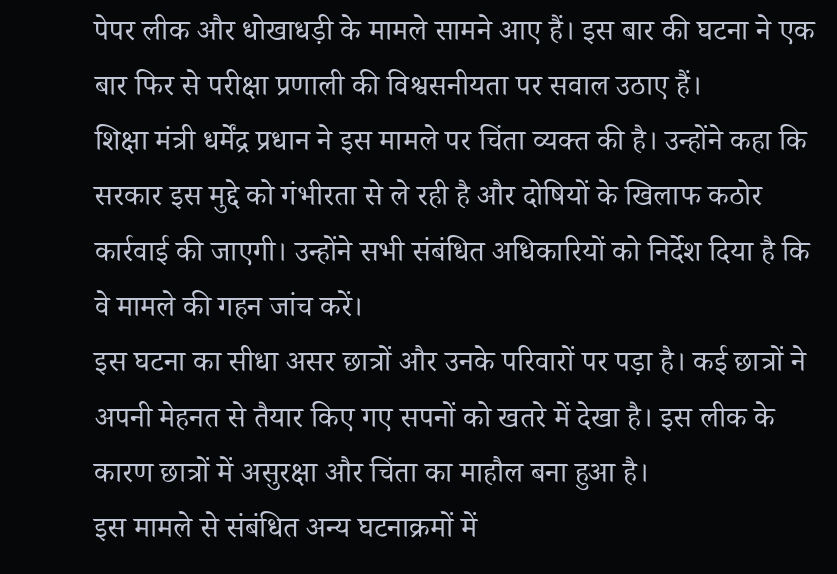पेपर लीक और धोखाधड़ी के मामले सामने आए हैं। इस बार की घटना ने एक बार फिर से परीक्षा प्रणाली की विश्वसनीयता पर सवाल उठाए हैं।
शिक्षा मंत्री धर्मेंद्र प्रधान ने इस मामले पर चिंता व्यक्त की है। उन्होंने कहा कि सरकार इस मुद्दे को गंभीरता से ले रही है और दोषियों के खिलाफ कठोर कार्रवाई की जाएगी। उन्होंने सभी संबंधित अधिकारियों को निर्देश दिया है कि वे मामले की गहन जांच करें।
इस घटना का सीधा असर छात्रों और उनके परिवारों पर पड़ा है। कई छात्रों ने अपनी मेहनत से तैयार किए गए सपनों को खतरे में देखा है। इस लीक के कारण छात्रों में असुरक्षा और चिंता का माहौल बना हुआ है।
इस मामले से संबंधित अन्य घटनाक्रमों में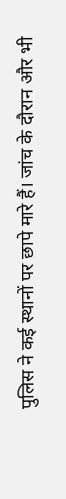पुलिस ने कई स्थानों पर छापे मारे हैं। जांच के दौरान और भी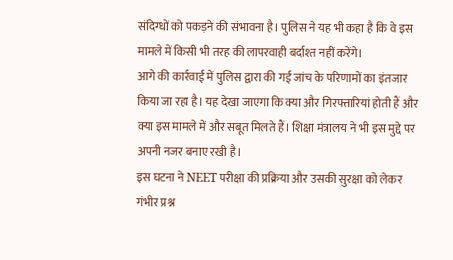संदिग्धों को पकड़ने की संभावना है। पुलिस ने यह भी कहा है कि वे इस मामले में किसी भी तरह की लापरवाही बर्दाश्त नहीं करेंगे।
आगे की कार्रवाई में पुलिस द्वारा की गई जांच के परिणामों का इंतजार किया जा रहा है। यह देखा जाएगा कि क्या और गिरफ्तारियां होती हैं और क्या इस मामले में और सबूत मिलते हैं। शिक्षा मंत्रालय ने भी इस मुद्दे पर अपनी नजर बनाए रखी है।
इस घटना ने NEET परीक्षा की प्रक्रिया और उसकी सुरक्षा को लेकर गंभीर प्रश्न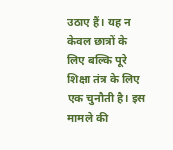उठाए हैं। यह न केवल छात्रों के लिए बल्कि पूरे शिक्षा तंत्र के लिए एक चुनौती है। इस मामले की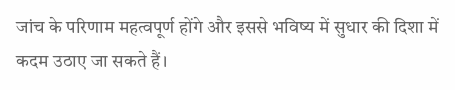जांच के परिणाम महत्वपूर्ण होंगे और इससे भविष्य में सुधार की दिशा में कदम उठाए जा सकते हैं।